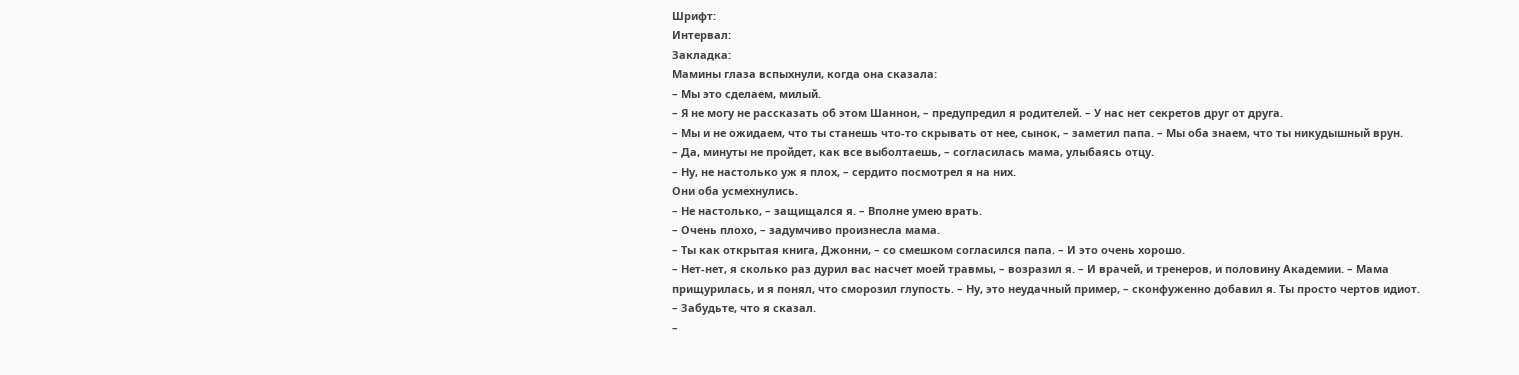Шрифт:
Интервал:
Закладка:
Мамины глаза вспыхнули, когда она сказала:
– Мы это сделаем, милый.
– Я не могу не рассказать об этом Шаннон, – предупредил я родителей. – У нас нет секретов друг от друга.
– Мы и не ожидаем, что ты станешь что-то скрывать от нее, сынок, – заметил папа. – Мы оба знаем, что ты никудышный врун.
– Да, минуты не пройдет, как все выболтаешь, – согласилась мама, улыбаясь отцу.
– Ну, не настолько уж я плох, – сердито посмотрел я на них.
Они оба усмехнулись.
– Не настолько, – защищался я. – Вполне умею врать.
– Очень плохо, – задумчиво произнесла мама.
– Ты как открытая книга, Джонни, – со смешком согласился папа. – И это очень хорошо.
– Нет-нет, я сколько раз дурил вас насчет моей травмы, – возразил я. – И врачей, и тренеров, и половину Академии. – Мама прищурилась, и я понял, что сморозил глупость. – Ну, это неудачный пример, – сконфуженно добавил я. Ты просто чертов идиот. – Забудьте, что я сказал.
–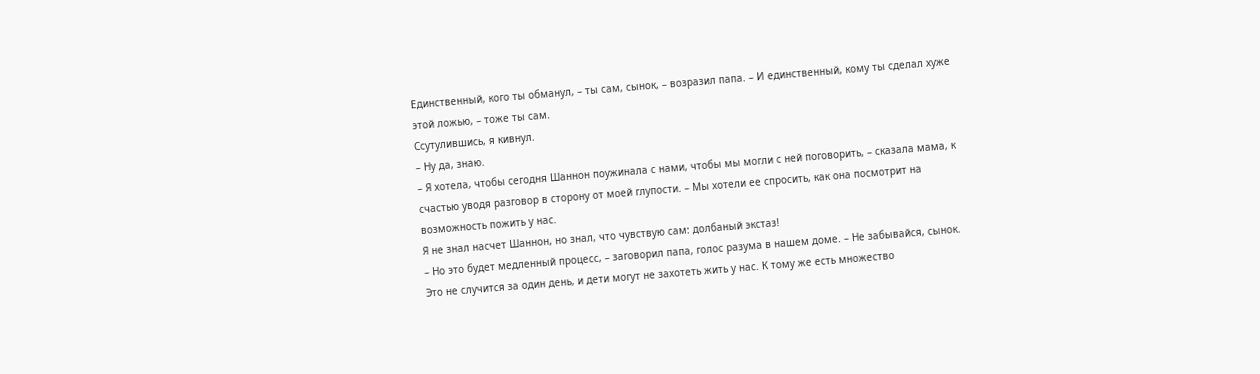Единственный, кого ты обманул, – ты сам, сынок, – возразил папа. – И единственный, кому ты сделал хуже этой ложью, – тоже ты сам.
Ссутулившись, я кивнул.
– Ну да, знаю.
– Я хотела, чтобы сегодня Шаннон поужинала с нами, чтобы мы могли с ней поговорить, – сказала мама, к счастью уводя разговор в сторону от моей глупости. – Мы хотели ее спросить, как она посмотрит на возможность пожить у нас.
Я не знал насчет Шаннон, но знал, что чувствую сам: долбаный экстаз!
– Но это будет медленный процесс, – заговорил папа, голос разума в нашем доме. – Не забывайся, сынок. Это не случится за один день, и дети могут не захотеть жить у нас. К тому же есть множество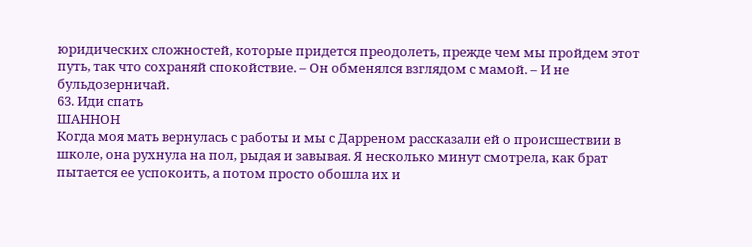юридических сложностей, которые придется преодолеть, прежде чем мы пройдем этот путь, так что сохраняй спокойствие. – Он обменялся взглядом с мамой. – И не бульдозерничай.
63. Иди спать
ШАННОН
Когда моя мать вернулась с работы и мы с Дарреном рассказали ей о происшествии в школе, она рухнула на пол, рыдая и завывая. Я несколько минут смотрела, как брат пытается ее успокоить, а потом просто обошла их и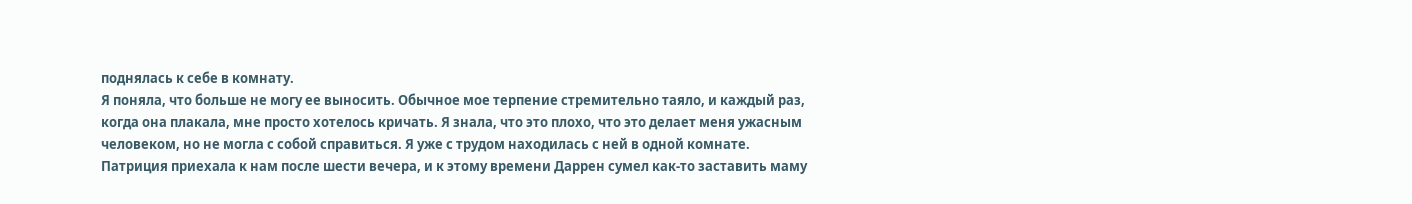поднялась к себе в комнату.
Я поняла, что больше не могу ее выносить. Обычное мое терпение стремительно таяло, и каждый раз, когда она плакала, мне просто хотелось кричать. Я знала, что это плохо, что это делает меня ужасным человеком, но не могла с собой справиться. Я уже с трудом находилась с ней в одной комнате.
Патриция приехала к нам после шести вечера, и к этому времени Даррен сумел как-то заставить маму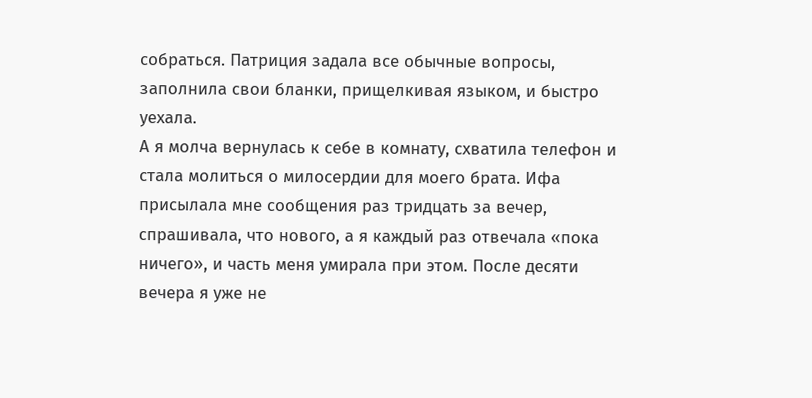собраться. Патриция задала все обычные вопросы, заполнила свои бланки, прищелкивая языком, и быстро уехала.
А я молча вернулась к себе в комнату, схватила телефон и стала молиться о милосердии для моего брата. Ифа присылала мне сообщения раз тридцать за вечер, спрашивала, что нового, а я каждый раз отвечала «пока ничего», и часть меня умирала при этом. После десяти вечера я уже не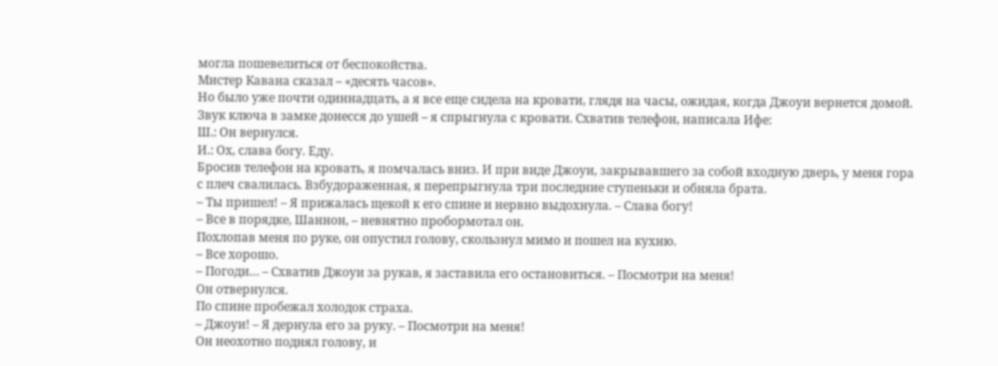могла пошевелиться от беспокойства.
Мистер Кавана сказал – «десять часов».
Но было уже почти одиннадцать, а я все еще сидела на кровати, глядя на часы, ожидая, когда Джоуи вернется домой.
Звук ключа в замке донесся до ушей – я спрыгнула с кровати. Схватив телефон, написала Ифе:
Ш.: Он вернулся.
И.: Ох, слава богу. Еду.
Бросив телефон на кровать, я помчалась вниз. И при виде Джоуи, закрывавшего за собой входную дверь, у меня гора с плеч свалилась. Взбудораженная, я перепрыгнула три последние ступеньки и обняла брата.
– Ты пришел! – Я прижалась щекой к его спине и нервно выдохнула. – Слава богу!
– Все в порядке, Шаннон, – невнятно пробормотал он.
Похлопав меня по руке, он опустил голову, скользнул мимо и пошел на кухню.
– Все хорошо.
– Погоди… – Схватив Джоуи за рукав, я заставила его остановиться. – Посмотри на меня!
Он отвернулся.
По спине пробежал холодок страха.
– Джоуи! – Я дернула его за руку. – Посмотри на меня!
Он неохотно поднял голову, и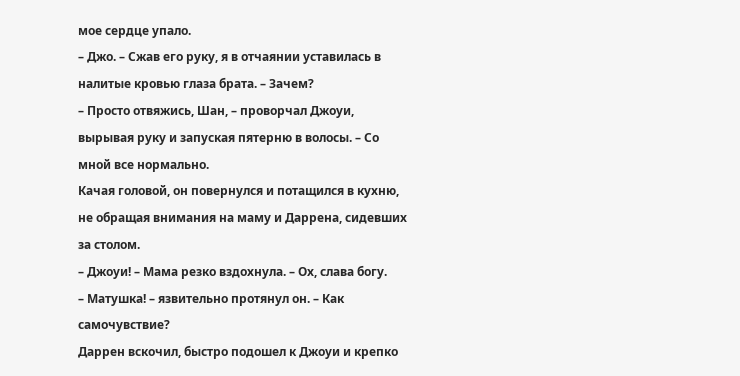мое сердце упало.
– Джо. – Сжав его руку, я в отчаянии уставилась в налитые кровью глаза брата. – Зачем?
– Просто отвяжись, Шан, – проворчал Джоуи, вырывая руку и запуская пятерню в волосы. – Со мной все нормально.
Качая головой, он повернулся и потащился в кухню, не обращая внимания на маму и Даррена, сидевших за столом.
– Джоуи! – Мама резко вздохнула. – Ох, слава богу.
– Матушка! – язвительно протянул он. – Как самочувствие?
Даррен вскочил, быстро подошел к Джоуи и крепко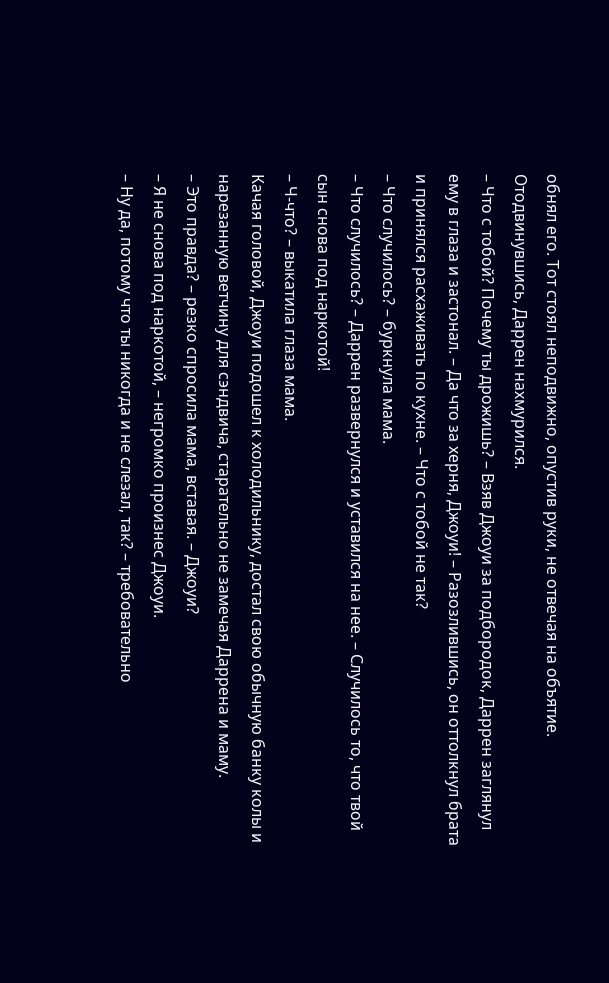обнял его. Тот стоял неподвижно, опустив руки, не отвечая на объятие. Отодвинувшись, Даррен нахмурился.
– Что с тобой? Почему ты дрожишь? – Взяв Джоуи за подбородок, Даррен заглянул ему в глаза и застонал. – Да что за херня, Джоуи! – Разозлившись, он оттолкнул брата и принялся расхаживать по кухне. – Что с тобой не так?
– Что случилось? – буркнула мама.
– Что случилось? – Даррен развернулся и уставился на нее. – Случилось то, что твой сын снова под наркотой!
– Ч-что? – выкатила глаза мама.
Качая головой, Джоуи подошел к холодильнику, достал свою обычную банку колы и нарезанную ветчину для сэндвича, старательно не замечая Даррена и маму.
– Это правда? – резко спросила мама, вставая. – Джоуи?
– Я не снова под наркотой, – негромко произнес Джоуи.
– Ну да, потому что ты никогда и не слезал, так? – требовательно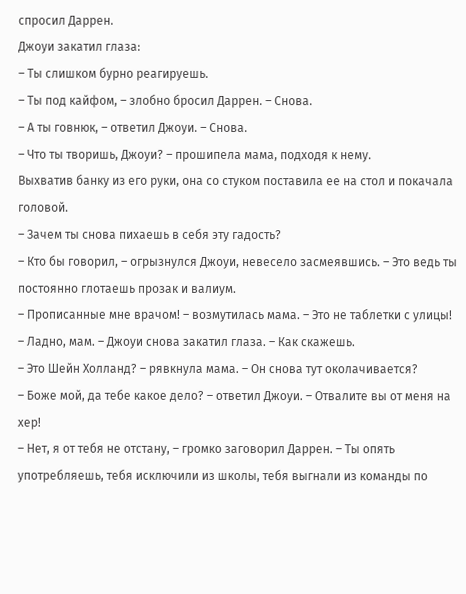спросил Даррен.
Джоуи закатил глаза:
– Ты слишком бурно реагируешь.
– Ты под кайфом, – злобно бросил Даррен. – Снова.
– А ты говнюк, – ответил Джоуи. – Снова.
– Что ты творишь, Джоуи? – прошипела мама, подходя к нему.
Выхватив банку из его руки, она со стуком поставила ее на стол и покачала головой.
– Зачем ты снова пихаешь в себя эту гадость?
– Кто бы говорил, – огрызнулся Джоуи, невесело засмеявшись. – Это ведь ты постоянно глотаешь прозак и валиум.
– Прописанные мне врачом! – возмутилась мама. – Это не таблетки с улицы!
– Ладно, мам. – Джоуи снова закатил глаза. – Как скажешь.
– Это Шейн Холланд? – рявкнула мама. – Он снова тут околачивается?
– Боже мой, да тебе какое дело? – ответил Джоуи. – Отвалите вы от меня на хер!
– Нет, я от тебя не отстану, – громко заговорил Даррен. – Ты опять употребляешь, тебя исключили из школы, тебя выгнали из команды по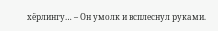хёрлингу… – Он умолк и всплеснул руками.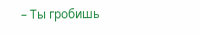– Ты гробишь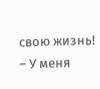свою жизнь!
– У меня